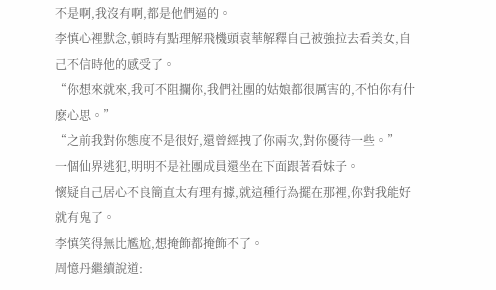不是啊,我沒有啊,都是他們逼的。
李慎心裡默念,頓時有點理解飛機頭袁華解釋自己被強拉去看美女,自己不信時他的感受了。
“你想來就來,我可不阻攔你,我們社團的姑娘都很厲害的,不怕你有什麽心思。”
“之前我對你態度不是很好,還曾經拽了你兩次,對你優待一些。”
一個仙界逃犯,明明不是社團成員還坐在下面跟著看妹子。
懷疑自己居心不良簡直太有理有據,就這種行為擺在那裡,你對我能好就有鬼了。
李慎笑得無比尷尬,想掩飾都掩飾不了。
周憶丹繼續說道: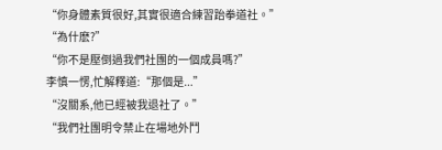“你身體素質很好,其實很適合練習跆拳道社。”
“為什麽?”
“你不是壓倒過我們社團的一個成員嗎?”
李慎一愣,忙解釋道:“那個是...”
“沒關系,他已經被我退社了。”
“我們社團明令禁止在場地外鬥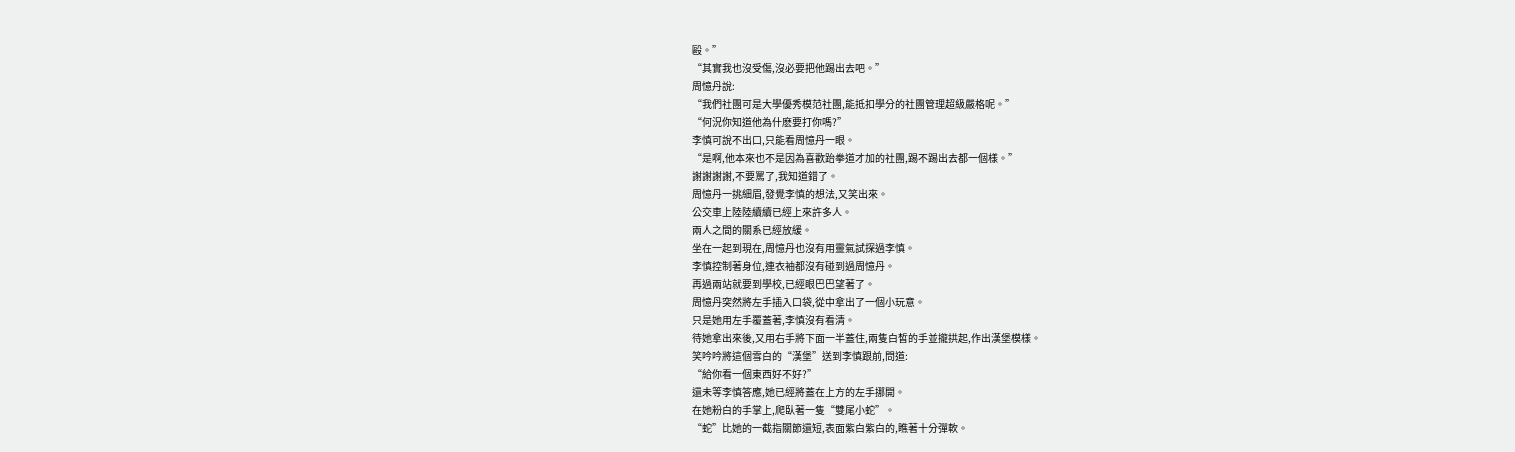毆。”
“其實我也沒受傷,沒必要把他踢出去吧。”
周憶丹說:
“我們社團可是大學優秀模范社團,能抵扣學分的社團管理超級嚴格呢。”
“何況你知道他為什麽要打你嗎?”
李慎可說不出口,只能看周憶丹一眼。
“是啊,他本來也不是因為喜歡跆拳道才加的社團,踢不踢出去都一個樣。”
謝謝謝謝,不要罵了,我知道錯了。
周憶丹一挑細眉,發覺李慎的想法,又笑出來。
公交車上陸陸續續已經上來許多人。
兩人之間的關系已經放緩。
坐在一起到現在,周憶丹也沒有用靈氣試探過李慎。
李慎控制著身位,連衣袖都沒有碰到過周憶丹。
再過兩站就要到學校,已經眼巴巴望著了。
周憶丹突然將左手插入口袋,從中拿出了一個小玩意。
只是她用左手覆蓋著,李慎沒有看清。
待她拿出來後,又用右手將下面一半蓋住,兩隻白皙的手並攏拱起,作出漢堡模樣。
笑吟吟將這個雪白的“漢堡”送到李慎跟前,問道:
“給你看一個東西好不好?”
還未等李慎答應,她已經將蓋在上方的左手挪開。
在她粉白的手掌上,爬臥著一隻“雙尾小蛇”。
“蛇”比她的一截指關節還短,表面紫白紫白的,瞧著十分彈軟。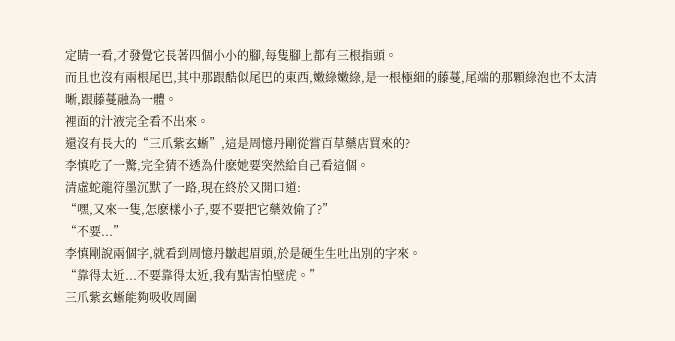定睛一看,才發覺它長著四個小小的腳,每隻腳上都有三根指頭。
而且也沒有兩根尾巴,其中那跟酷似尾巴的東西,嫩綠嫩綠,是一根極細的藤蔓,尾端的那顆綠泡也不太清晰,跟藤蔓融為一體。
裡面的汁液完全看不出來。
還沒有長大的“三爪紫玄蜥”,這是周憶丹剛從嘗百草藥店買來的?
李慎吃了一驚,完全猜不透為什麽她要突然給自己看這個。
清虛蛇龍符墨沉默了一路,現在終於又開口道:
“嘿,又來一隻,怎麽樣小子,要不要把它藥效偷了?”
“不要...”
李慎剛說兩個字,就看到周憶丹皺起眉頭,於是硬生生吐出別的字來。
“靠得太近...不要靠得太近,我有點害怕壁虎。”
三爪紫玄蜥能夠吸收周圍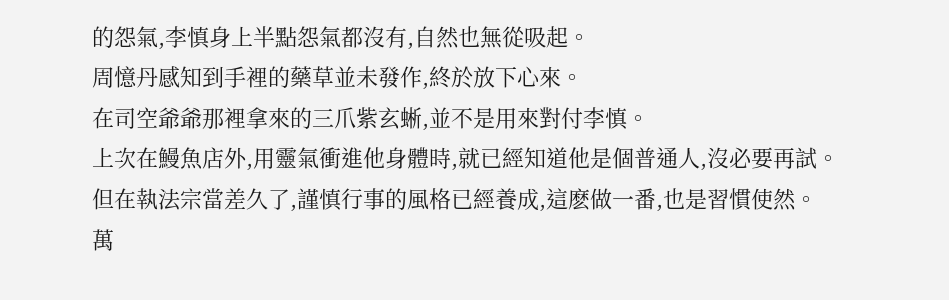的怨氣,李慎身上半點怨氣都沒有,自然也無從吸起。
周憶丹感知到手裡的藥草並未發作,終於放下心來。
在司空爺爺那裡拿來的三爪紫玄蜥,並不是用來對付李慎。
上次在鰻魚店外,用靈氣衝進他身體時,就已經知道他是個普通人,沒必要再試。
但在執法宗當差久了,謹慎行事的風格已經養成,這麽做一番,也是習慣使然。
萬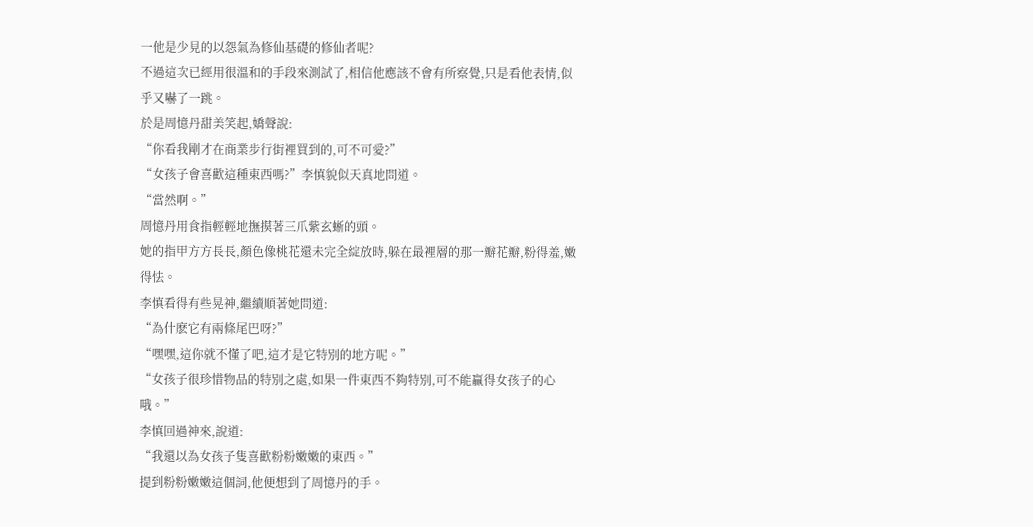一他是少見的以怨氣為修仙基礎的修仙者呢?
不過這次已經用很溫和的手段來測試了,相信他應該不會有所察覺,只是看他表情,似乎又嚇了一跳。
於是周憶丹甜美笑起,嬌聲說:
“你看我剛才在商業步行街裡買到的,可不可愛?”
“女孩子會喜歡這種東西嗎?”李慎貌似天真地問道。
“當然啊。”
周憶丹用食指輕輕地撫摸著三爪紫玄蜥的頭。
她的指甲方方長長,顏色像桃花還未完全綻放時,躲在最裡層的那一瓣花瓣,粉得羞,嫩得怯。
李慎看得有些晃神,繼續順著她問道:
“為什麽它有兩條尾巴呀?”
“嘿嘿,這你就不懂了吧,這才是它特別的地方呢。”
“女孩子很珍惜物品的特別之處,如果一件東西不夠特別,可不能贏得女孩子的心哦。”
李慎回過神來,說道:
“我還以為女孩子隻喜歡粉粉嫩嫩的東西。”
提到粉粉嫩嫩這個詞,他便想到了周憶丹的手。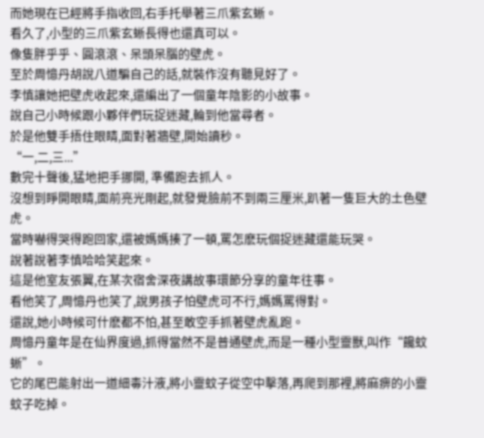而她現在已經將手指收回,右手托舉著三爪紫玄蜥。
看久了,小型的三爪紫玄蜥長得也還真可以。
像隻胖乎乎、圓滾滾、呆頭呆腦的壁虎。
至於周憶丹胡說八道騙自己的話,就裝作沒有聽見好了。
李慎讓她把壁虎收起來,還編出了一個童年陰影的小故事。
說自己小時候跟小夥伴們玩捉迷藏,輪到他當尋者。
於是他雙手捂住眼睛,面對著牆壁,開始讀秒。
“一,二,三...”
數完十聲後,猛地把手挪開, 準備跑去抓人。
沒想到睜開眼睛,面前亮光剛起,就發覺臉前不到兩三厘米,趴著一隻巨大的土色壁虎。
當時嚇得哭得跑回家,還被媽媽揍了一頓,罵怎麽玩個捉迷藏還能玩哭。
說著說著李慎哈哈笑起來。
這是他室友張翼,在某次宿舍深夜講故事環節分享的童年往事。
看他笑了,周憶丹也笑了,說男孩子怕壁虎可不行,媽媽罵得對。
還說,她小時候可什麽都不怕,甚至敢空手抓著壁虎亂跑。
周憶丹童年是在仙界度過,抓得當然不是普通壁虎,而是一種小型靈獸,叫作“饞蚊蜥”。
它的尾巴能射出一道細毒汁液,將小靈蚊子從空中擊落,再爬到那裡,將麻痹的小靈蚊子吃掉。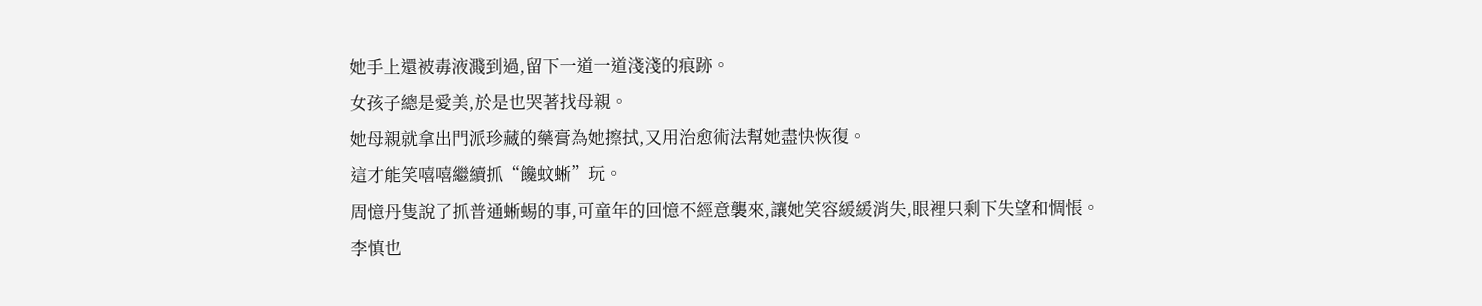她手上還被毒液濺到過,留下一道一道淺淺的痕跡。
女孩子總是愛美,於是也哭著找母親。
她母親就拿出門派珍藏的藥膏為她擦拭,又用治愈術法幫她盡快恢復。
這才能笑嘻嘻繼續抓“饞蚊蜥”玩。
周憶丹隻說了抓普通蜥蜴的事,可童年的回憶不經意襲來,讓她笑容緩緩消失,眼裡只剩下失望和惆悵。
李慎也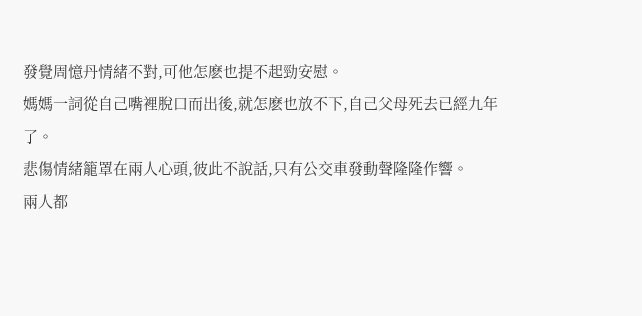發覺周憶丹情緒不對,可他怎麽也提不起勁安慰。
媽媽一詞從自己嘴裡脫口而出後,就怎麽也放不下,自己父母死去已經九年了。
悲傷情緒籠罩在兩人心頭,彼此不說話,只有公交車發動聲隆隆作響。
兩人都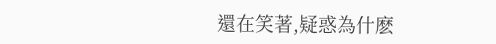還在笑著,疑惑為什麽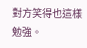對方笑得也這樣勉強。